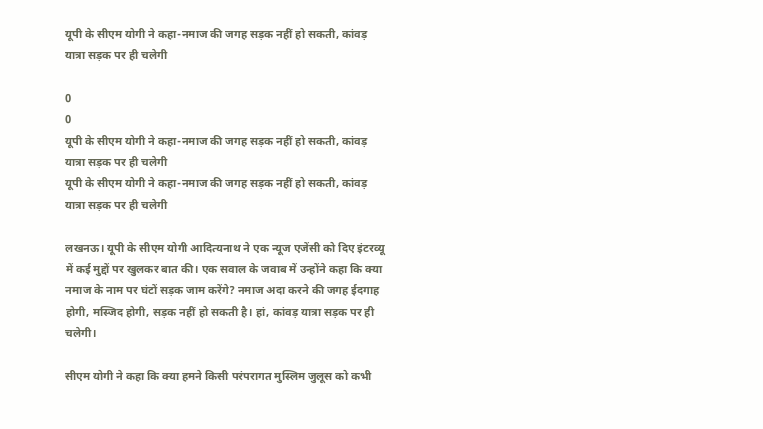यूपी के सीएम योगी ने कहा-नमाज की जगह सड़क नहीं हो सकती, कांवड़ यात्रा सड़क पर ही चलेगी

0
0
यूपी के सीएम योगी ने कहा-नमाज की जगह सड़क नहीं हो सकती, कांवड़ यात्रा सड़क पर ही चलेगी
यूपी के सीएम योगी ने कहा-नमाज की जगह सड़क नहीं हो सकती, कांवड़ यात्रा सड़क पर ही चलेगी

लखनऊ। यूपी के सीएम योगी आदित्यनाथ ने एक न्यूज एजेंसी को दिए इंटरव्यू में कई मुद्दों पर खुलकर बात की। एक सवाल के जवाब में उन्होंने कहा कि क्या नमाज के नाम पर घंटों सड़क जाम करेंगे? नमाज अदा करने की जगह ईदगाह होगी, मस्जिद होगी, सड़क नहीं हो सकती है। हां, कांवड़ यात्रा सड़क पर ही चलेगी।

सीएम योगी ने कहा कि क्या हमने किसी परंपरागत मुस्लिम जुलूस को कभी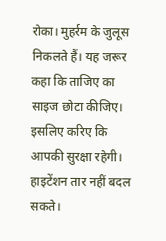रोका। मुहर्रम के जुलूस निकलते हैं। यह जरूर कहा कि ताजिए का साइज छोटा कीजिए। इसलिए करिए कि आपकी सुरक्षा रहेगी। हाइटेंशन तार नहीं बदल सकते।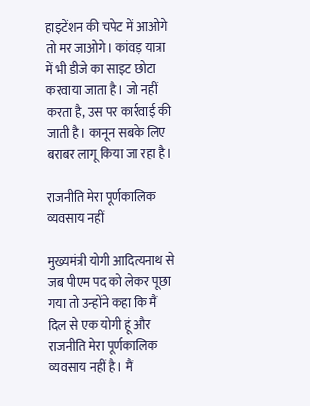हाइटेंशन की चपेट में आओगे तो मर जाओगे। कांवड़ यात्रा में भी डीजे का साइट छोटा करवाया जाता है। जो नहीं करता है, उस पर कार्रवाई की जाती है। कानून सबके लिए बराबर लागू किया जा रहा है।

राजनीति मेरा पूर्णकालिक व्यवसाय नहीं

मुख्यमंत्री योगी आदित्यनाथ से जब पीएम पद को लेकर पूछा गया तो उन्होंने कहा कि मैं दिल से एक योगी हूं और राजनीति मेरा पूर्णकालिक व्यवसाय नहीं है। मैं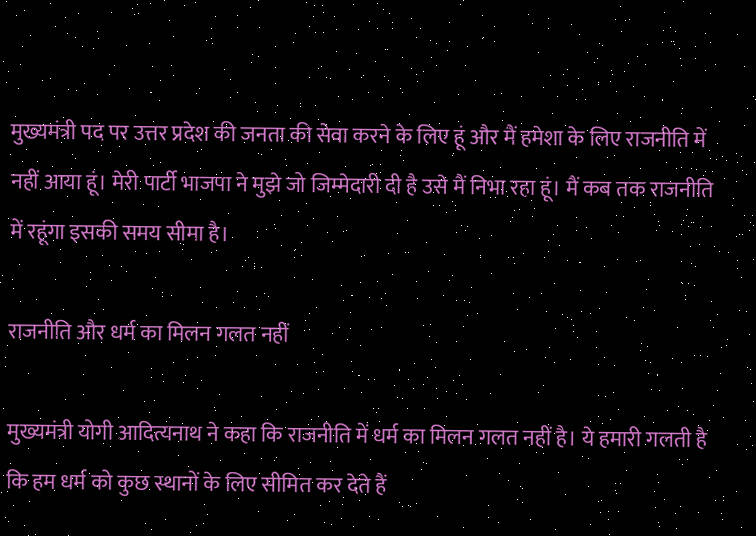मुख्यमंत्री पद पर उत्तर प्रदेश की जनता की सेवा करने के लिए हूं और मैं हमेशा के लिए राजनीति में नहीं आया हूं। मेरी पार्टी भाजपा ने मुझे जो जिम्मेदारी दी है उसे मैं निभा रहा हूं। मैं कब तक राजनीति में रहूंगा इसकी समय सीमा है।

राजनीति और धर्म का मिलन गलत नहीं

मुख्यमंत्री योगी आदित्यनाथ ने कहा कि राजनीति में धर्म का मिलन गलत नहीं है। ये हमारी गलती है कि हम धर्म को कुछ स्थानों के लिए सीमित कर देते हैं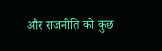और राजनीति को कुछ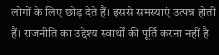लोगों के लिए छोड़ देते हैं। इससे समस्याएं उत्पन्न होती हैं। राजनीति का उद्देश्य स्वार्थों की पूर्ति करना नहीं है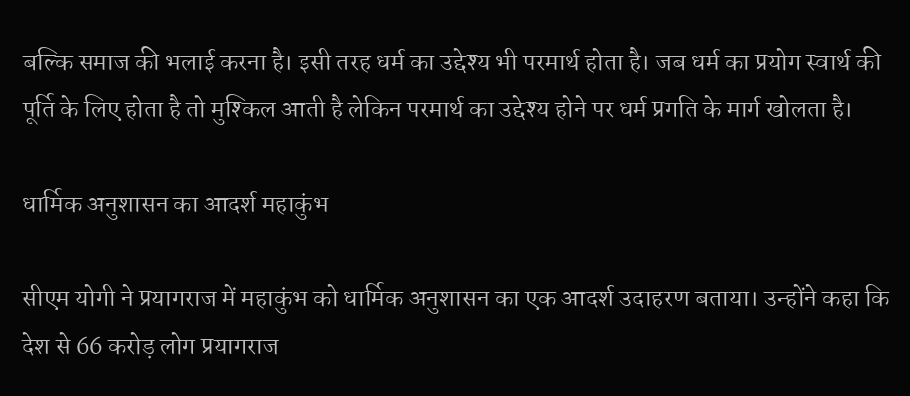बल्कि समाज की भलाई करना है। इसी तरह धर्म का उद्देश्य भी परमार्थ होता है। जब धर्म का प्रयोग स्वार्थ की पूर्ति के लिए होता है तो मुश्किल आती है लेकिन परमार्थ का उद्देश्य होने पर धर्म प्रगति के मार्ग खोलता है।

धार्मिक अनुशासन का आदर्श महाकुंभ

सीएम योगी ने प्रयागराज में महाकुंभ को धार्मिक अनुशासन का एक आदर्श उदाहरण बताया। उन्होंने कहा कि देश से 66 करोड़ लोग प्रयागराज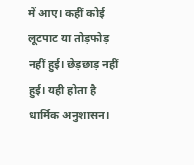में आए। कहीं कोई लूटपाट या तोड़फोड़ नहीं हुई। छेड़छाड़ नहीं हुई। यही होता है धार्मिक अनुशासन।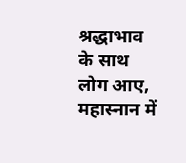श्रद्धाभाव के साथ लोग आए, महास्नान में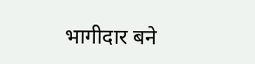भागीदार बने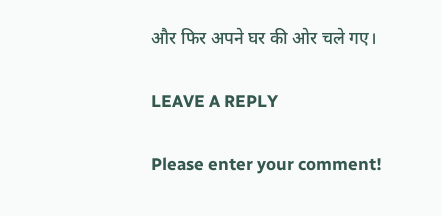और फिर अपने घर की ओर चले गए।

LEAVE A REPLY

Please enter your comment!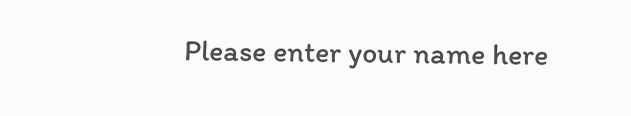Please enter your name here